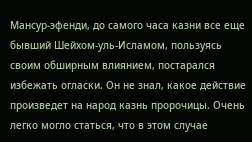Мансур-эфенди, до самого часа казни все еще бывший Шейхом-уль-Исламом, пользуясь своим обширным влиянием, постарался избежать огласки. Он не знал, какое действие произведет на народ казнь пророчицы. Очень легко могло статься, что в этом случае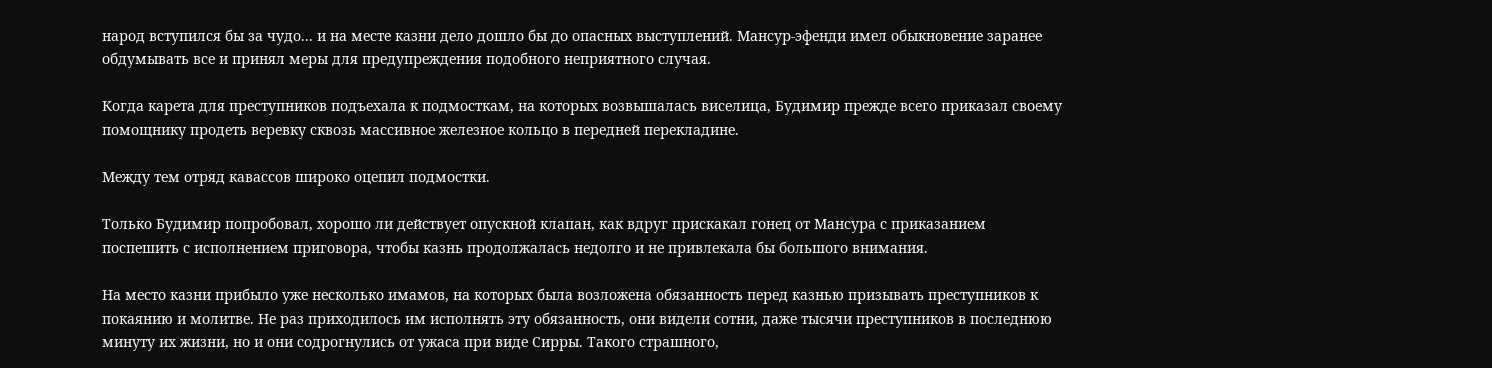народ вступился бы за чудо... и на месте казни дело дошло бы до опасных выступлений. Мансур-эфенди имел обыкновение заранее обдумывать все и принял меры для предупреждения подобного неприятного случая.

Когда карета для преступников подъехала к подмосткам, на которых возвышалась виселица, Будимир прежде всего приказал своему помощнику продеть веревку сквозь массивное железное кольцо в передней перекладине.

Между тем отряд кавассов широко оцепил подмостки.

Только Будимир попробовал, хорошо ли действует опускной клапан, как вдруг прискакал гонец от Мансура с приказанием поспешить с исполнением приговора, чтобы казнь продолжалась недолго и не привлекала бы большого внимания.

На место казни прибыло уже несколько имамов, на которых была возложена обязанность перед казнью призывать преступников к покаянию и молитве. Не раз приходилось им исполнять эту обязанность, они видели сотни, даже тысячи преступников в последнюю минуту их жизни, но и они содрогнулись от ужаса при виде Сирры. Такого страшного,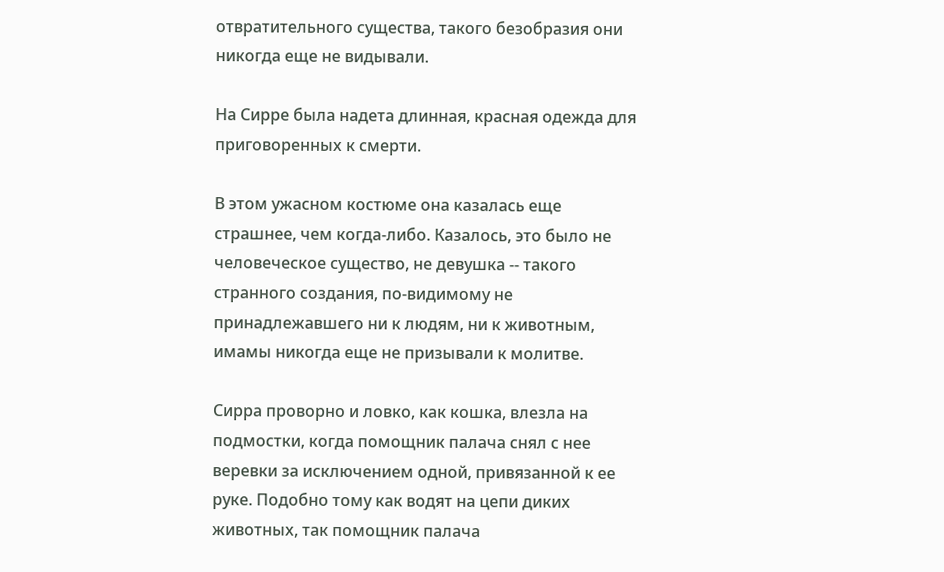отвратительного существа, такого безобразия они никогда еще не видывали.

На Сирре была надета длинная, красная одежда для приговоренных к смерти.

В этом ужасном костюме она казалась еще страшнее, чем когда-либо. Казалось, это было не человеческое существо, не девушка -- такого странного создания, по-видимому не принадлежавшего ни к людям, ни к животным, имамы никогда еще не призывали к молитве.

Сирра проворно и ловко, как кошка, влезла на подмостки, когда помощник палача снял с нее веревки за исключением одной, привязанной к ее руке. Подобно тому как водят на цепи диких животных, так помощник палача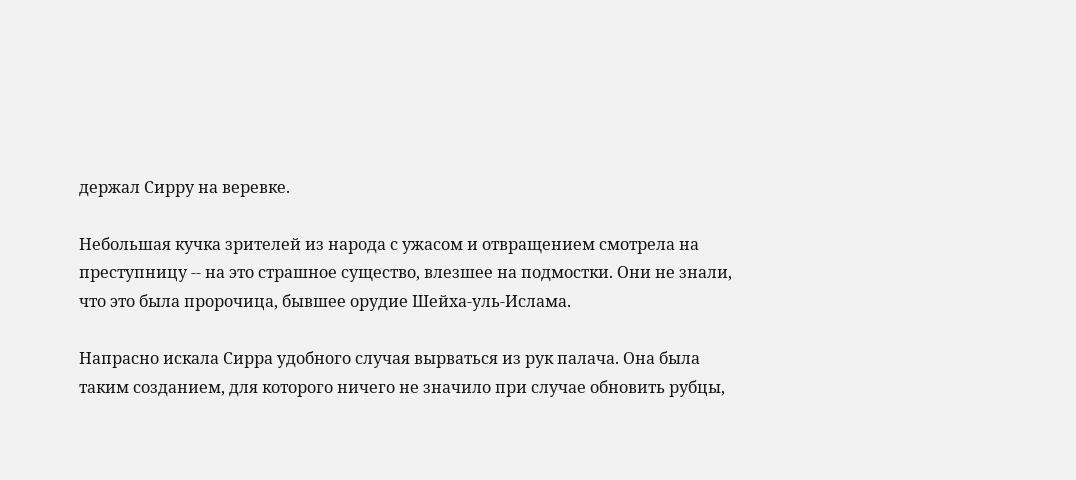держал Сирру на веревке.

Небольшая кучка зрителей из народа с ужасом и отвращением смотрела на преступницу -- на это страшное существо, влезшее на подмостки. Они не знали, что это была пророчица, бывшее орудие Шейха-уль-Ислама.

Напрасно искала Сирра удобного случая вырваться из рук палача. Она была таким созданием, для которого ничего не значило при случае обновить рубцы,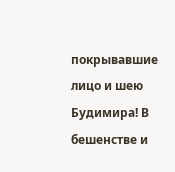покрывавшие лицо и шею Будимира! В бешенстве и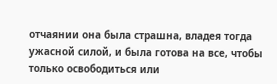отчаянии она была страшна, владея тогда ужасной силой, и была готова на все, чтобы только освободиться или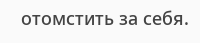отомстить за себя.